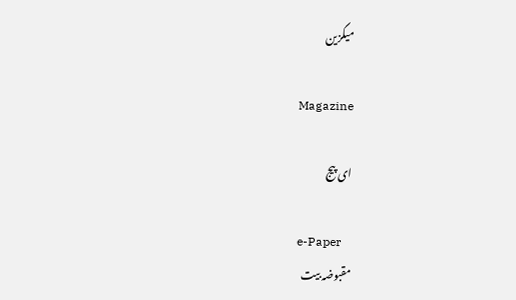میگزین

Magazine

ای پیج

e-Paper
مقبوضہ بیت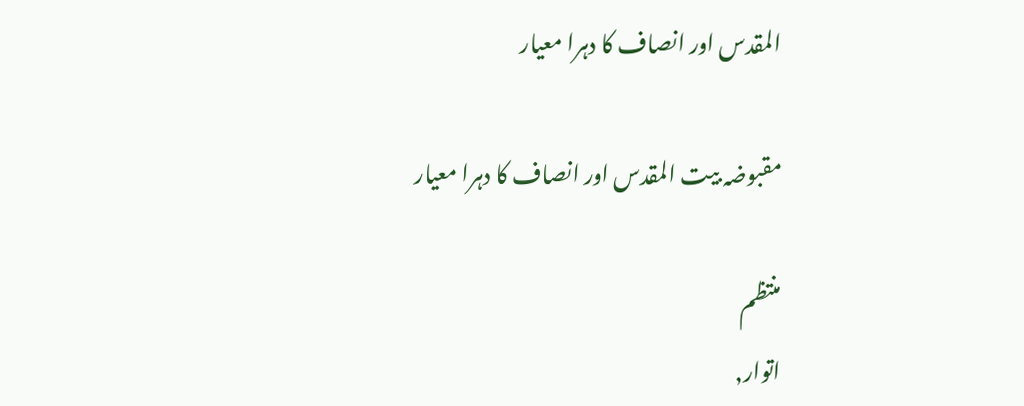المقدس اور انصاف کا دہرا معیار

مقبوضہ بیت المقدس اور انصاف کا دہرا معیار

منتظم
اتوار,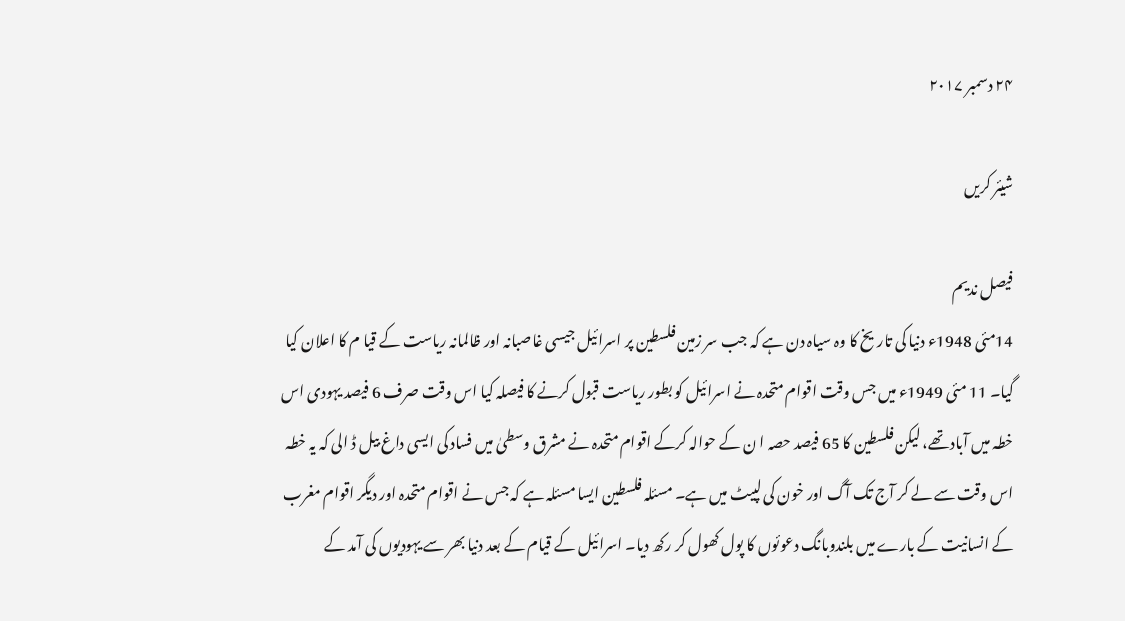۲۴ دسمبر ۲۰۱۷

شیئر کریں

فیصل ندیم
14مئی 1948ء دنیا کی تاریخ کا وہ سیاہ دن ہے کہ جب سر زمین فلسطین پر اسرائیل جیسی غاصبانہ اور ظالمانہ ریاست کے قیا م کا اعلان کیا گیا۔ 11 مئی 1949ء میں جس وقت اقوام متحدہ نے اسرائیل کو بطور ریاست قبول کرنے کا فیصلہ کیا اس وقت صرف 6 فیصد یہودی اس خطہ میں آباد تھے، لیکن فلسطین کا 65 فیصد حصہ ا ن کے حوالہ کرکے اقوام متحدہ نے مشرق وسطیٰ میں فساد کی ایسی داغ بیل ڈ الی کہ یہ خطہ اس وقت سے لے کر آج تک آگ اور خون کی لپیٹ میں ہے۔ مسئلہ فلسطین ایسا مسئلہ ہے کہ جس نے اقوام متحدہ اور دیگر اقوام مغرب کے انسانیت کے بارے میں بلندوبانگ دعوئوں کا پول کھول کر رکھ دیا۔ اسرائیل کے قیام کے بعد دنیا بھر سے یہودیوں کی آمد کے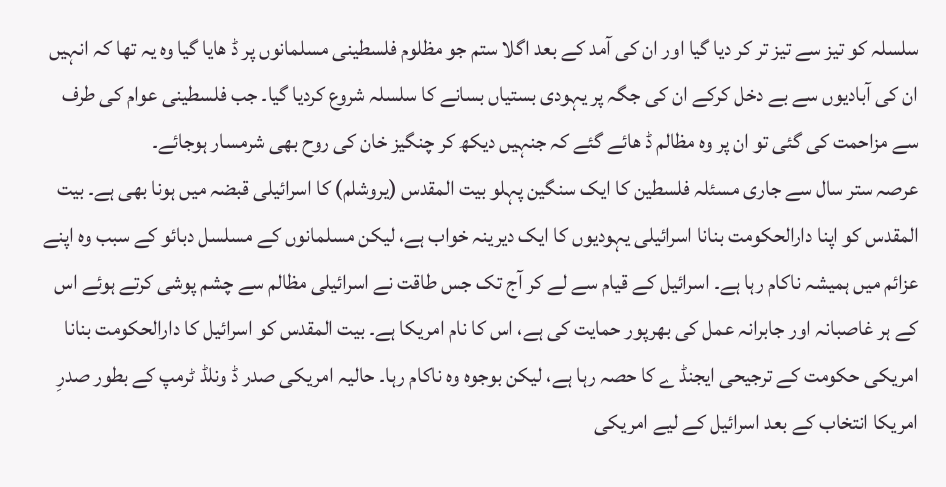سلسلہ کو تیز سے تیز تر کر دیا گیا اور ان کی آمد کے بعد اگلا ستم جو مظلوم فلسطینی مسلمانوں پر ڈ ھایا گیا وہ یہ تھا کہ انہیں ان کی آبادیوں سے بے دخل کرکے ان کی جگہ پر یہودی بستیاں بسانے کا سلسلہ شروع کردیا گیا۔ جب فلسطینی عوام کی طرف سے مزاحمت کی گئی تو ان پر وہ مظالم ڈ ھائے گئے کہ جنہیں دیکھ کر چنگیز خان کی روح بھی شرمسار ہوجائے۔
عرصہ ستر سال سے جاری مسئلہ فلسطین کا ایک سنگین پہلو بیت المقدس (یروشلم) کا اسرائیلی قبضہ میں ہونا بھی ہے۔ بیت المقدس کو اپنا دارالحکومت بنانا اسرائیلی یہودیوں کا ایک دیرینہ خواب ہے، لیکن مسلمانوں کے مسلسل دبائو کے سبب وہ اپنے عزائم میں ہمیشہ ناکام رہا ہے۔ اسرائیل کے قیام سے لے کر آج تک جس طاقت نے اسرائیلی مظالم سے چشم پوشی کرتے ہوئے اس کے ہر غاصبانہ اور جابرانہ عمل کی بھرپور حمایت کی ہے، اس کا نام امریکا ہے۔ بیت المقدس کو اسرائیل کا دارالحکومت بنانا امریکی حکومت کے ترجیحی ایجنڈ ے کا حصہ رہا ہے، لیکن بوجوہ وہ ناکام رہا۔ حالیہ امریکی صدر ڈ ونلڈ ٹرمپ کے بطور صدرِ امریکا انتخاب کے بعد اسرائیل کے لیے امریکی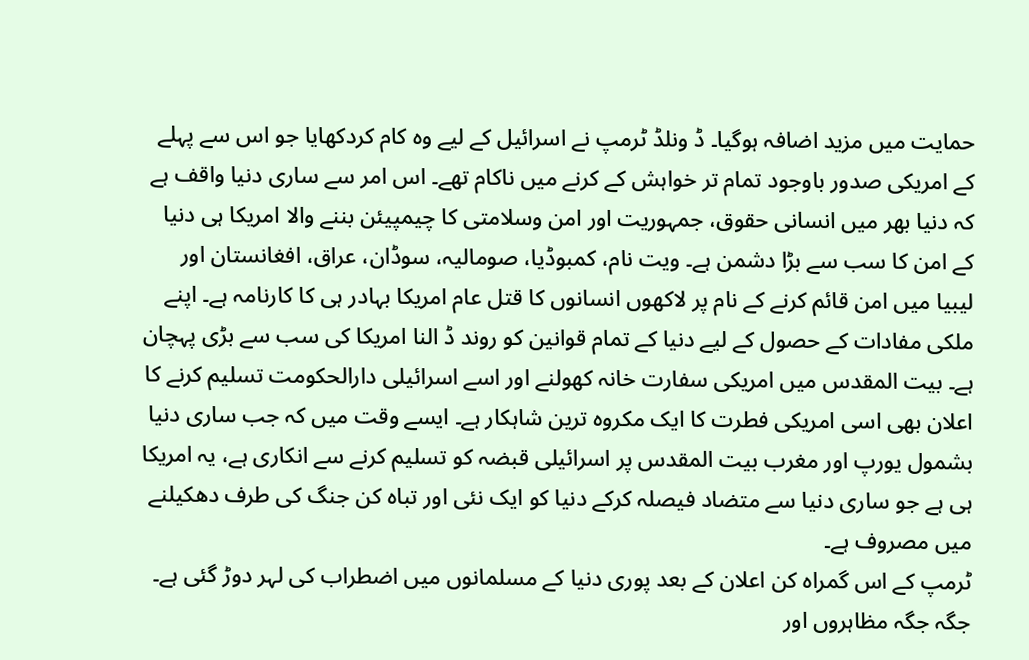حمایت میں مزید اضافہ ہوگیا۔ ڈ ونلڈ ٹرمپ نے اسرائیل کے لیے وہ کام کردکھایا جو اس سے پہلے کے امریکی صدور باوجود تمام تر خواہش کے کرنے میں ناکام تھے۔ اس امر سے ساری دنیا واقف ہے کہ دنیا بھر میں انسانی حقوق، جمہوریت اور امن وسلامتی کا چیمپیئن بننے والا امریکا ہی دنیا کے امن کا سب سے بڑا دشمن ہے۔ ویت نام، کمبوڈیا، صومالیہ، سوڈان، عراق، افغانستان اور لیبیا میں امن قائم کرنے کے نام پر لاکھوں انسانوں کا قتل عام امریکا بہادر ہی کا کارنامہ ہے۔ اپنے ملکی مفادات کے حصول کے لیے دنیا کے تمام قوانین کو روند ڈ النا امریکا کی سب سے بڑی پہچان ہے۔ بیت المقدس میں امریکی سفارت خانہ کھولنے اور اسے اسرائیلی دارالحکومت تسلیم کرنے کا اعلان بھی اسی امریکی فطرت کا ایک مکروہ ترین شاہکار ہے۔ ایسے وقت میں کہ جب ساری دنیا بشمول یورپ اور مغرب بیت المقدس پر اسرائیلی قبضہ کو تسلیم کرنے سے انکاری ہے، یہ امریکا ہی ہے جو ساری دنیا سے متضاد فیصلہ کرکے دنیا کو ایک نئی اور تباہ کن جنگ کی طرف دھکیلنے میں مصروف ہے۔
ٹرمپ کے اس گمراہ کن اعلان کے بعد پوری دنیا کے مسلمانوں میں اضطراب کی لہر دوڑ گئی ہے۔ جگہ جگہ مظاہروں اور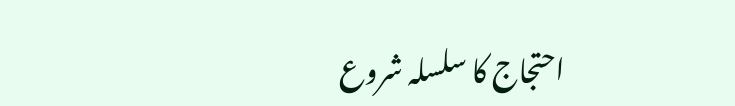احتجاج کا سلسلہ شروع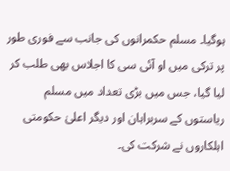ہوگیا۔ مسلم حکمرانوں کی جانب سے فوری طور پر ترکی میں او آئی سی کا اجلاس بھی طلب کر لیا گیا، جس میں بڑی تعداد میں مسلم ریاستوں کے سربراہان اور دیگر اعلیٰ حکومتی اہلکاروں نے شرکت کی۔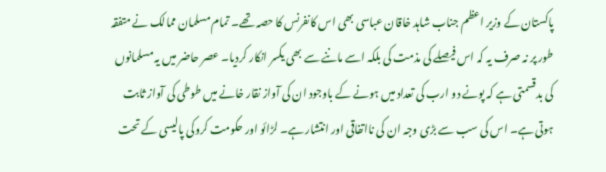پاکستان کے وزیر اعظم جناب شاہد خاقان عباسی بھی اس کانفرنس کا حصہ تھے۔ تمام مسلمان ممالک نے متفقہ طور پر نہ صرف یہ کہ اس فیصلے کی مذمت کی بلکہ اسے ماننے سے بھی یکسر انکار کردیا۔ عصر حاضر میں یہ مسلمانوں کی بدقسمتی ہے کہ پونے دو ارب کی تعداد میں ہونے کے باوجود ان کی آواز نقار خانے میں طوطی کی آواز ثابت ہوتی ہے۔ اس کی سب سے بڑی وجہ ان کی نااتفاقی اور انتشار ہے۔ لڑائو اور حکومت کروکی پالیسی کے تحت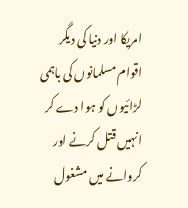امریکا اور دنیا کی دیگر اقوام مسلمانوں کی باہمی لڑائیوں کو ہوا دے کر انہیں قتل کرنے اور کروانے میں مشغول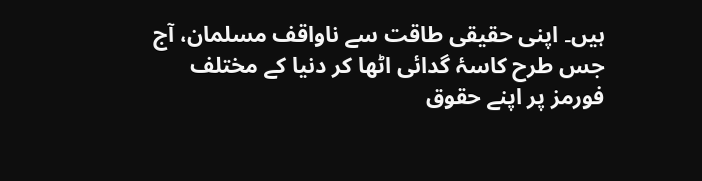ہیں۔ اپنی حقیقی طاقت سے ناواقف مسلمان، آج جس طرح کاسۂ گدائی اٹھا کر دنیا کے مختلف فورمز پر اپنے حقوق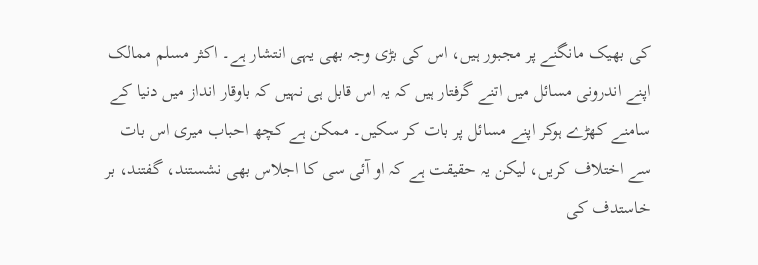کی بھیک مانگنے پر مجبور ہیں، اس کی بڑی وجہ بھی یہی انتشار ہے۔ اکثر مسلم ممالک اپنے اندرونی مسائل میں اتنے گرفتار ہیں کہ یہ اس قابل ہی نہیں کہ باوقار انداز میں دنیا کے سامنے کھڑے ہوکر اپنے مسائل پر بات کر سکیں۔ ممکن ہے کچھ احباب میری اس بات سے اختلاف کریں، لیکن یہ حقیقت ہے کہ او آئی سی کا اجلاس بھی نشستند، گفتند، بر خاستدف کی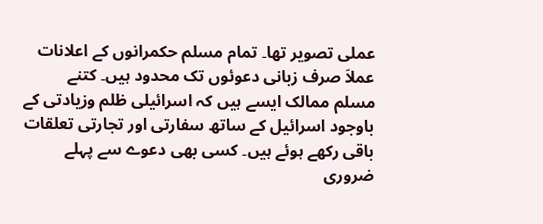عملی تصویر تھا۔ تمام مسلم حکمرانوں کے اعلانات عملاَ صرف زبانی دعوئوں تک محدود ہیں۔ کتنے مسلم ممالک ایسے ہیں کہ اسرائیلی ظلم وزیادتی کے باوجود اسرائیل کے ساتھ سفارتی اور تجارتی تعلقات باقی رکھے ہوئے ہیں۔ کسی بھی دعوے سے پہلے ضروری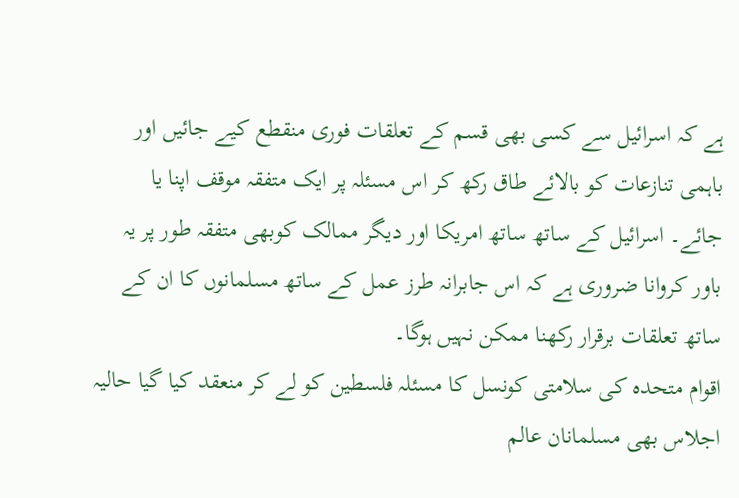ہے کہ اسرائیل سے کسی بھی قسم کے تعلقات فوری منقطع کیے جائیں اور باہمی تنازعات کو بالائے طاق رکھ کر اس مسئلہ پر ایک متفقہ موقف اپنا یا جائے۔ اسرائیل کے ساتھ ساتھ امریکا اور دیگر ممالک کوبھی متفقہ طور پر یہ باور کروانا ضروری ہے کہ اس جابرانہ طرز عمل کے ساتھ مسلمانوں کا ان کے ساتھ تعلقات برقرار رکھنا ممکن نہیں ہوگا۔
اقوام متحدہ کی سلامتی کونسل کا مسئلہ فلسطین کو لے کر منعقد کیا گیا حالیہ اجلاس بھی مسلمانان عالم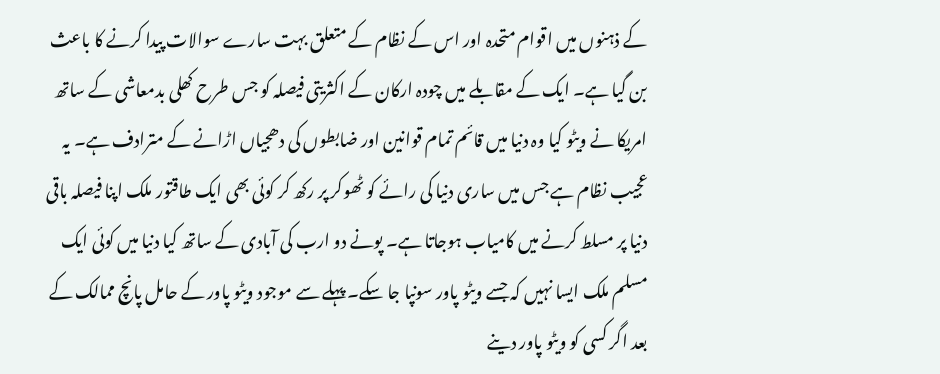کے ذہنوں میں اقوام متحدہ اور اس کے نظام کے متعلق بہت سارے سوالات پیدا کرنے کا باعث بن گیا ہے۔ ایک کے مقابلے میں چودہ ارکان کے اکثریتی فیصلہ کو جس طرح کھلی بدمعاشی کے ساتھ امریکا نے ویٹو کیا وہ دنیا میں قائم تمام قوانین اور ضابطوں کی دھجیاں اڑانے کے مترادف ہے۔ یہ عجیب نظام ہے جس میں ساری دنیا کی رائے کو ٹھوکر پر رکھ کر کوئی بھی ایک طاقتور ملک اپنا فیصلہ باقی دنیا پر مسلط کرنے میں کامیاب ہوجاتا ہے۔ پونے دو ارب کی آبادی کے ساتھ کیا دنیا میں کوئی ایک مسلم ملک ایسا نہیں کہ جسے ویٹو پاور سونپا جا سکے۔ پہلے سے موجود ویٹو پاور کے حامل پانچ ممالک کے بعد اگر کسی کو ویٹو پاور دینے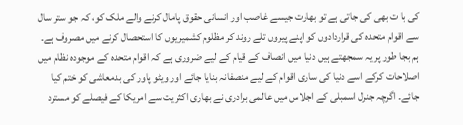کی با ت بھی کی جاتی ہے تو بھارت جیسے غاصب اور انسانی حقوق پامال کرنے والے ملک کو، کہ جو ستر سال سے اقوام متحدہ کی قراردادوں کو اپنے پیروں تلے روند کر مظلوم کشمیریوں کا استحصال کرنے میں مصروف ہے۔ ہم بجا طور پر یہ سمجھتے ہیں دنیا میں انصاف کے قیام کے لیے ضروری ہے کہ اقوام متحدہ کے موجودہ نظام میں اصلاحات کرکے اسے دنیا کی ساری اقوام کے لیے منصفانہ بنایا جائے اور ویٹو پاور کی بدمعاشی کو ختم کیا جائے۔ اگرچہ جنرل اسمبلی کے اجلاس میں عالمی برادری نے بھاری اکثریت سے امریکا کے فیصلے کو مسترد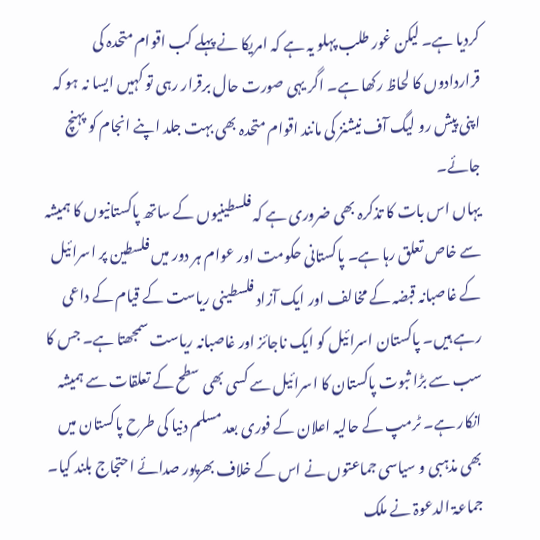کردیا ہے۔ لیکن غور طلب پہلو یہ ہے کہ امریکا نے پہلے کب اقوام متحدہ کی قراردادوں کا لحاظ رکھا ہے۔ اگر یہی صورت حال برقرار رہی تو کہیں ایسا نہ ہو کہ اپنی پیش رو لیگ آف نیشنز کی مانند اقوام متحدہ بھی بہت جلد اپنے انجام کو پہنچ جائے۔
یہاں اس بات کا تذکرہ بھی ضروری ہے کہ فلسطینیوں کے ساتھ پاکستانیوں کا ہمیشہ سے خاص تعلق رہا ہے۔ پاکستانی حکومت اور عوام ہر دور میں فلسطین پر اسرائیل کے غاصبانہ قبضہ کے مخالف اور ایک آزاد فلسطینی ریاست کے قیام کے داعی رہے ہیں۔ پاکستان اسرائیل کو ایک ناجائز اور غاصبانہ ریاست سمجھتا ہے۔ جس کا سب سے بڑا ثبوت پاکستان کا اسرائیل سے کسی بھی سطح کے تعلقات سے ہمیشہ انکار ہے۔ ٹرمپ کے حالیہ اعلان کے فوری بعد مسلم دنیا کی طرح پاکستان میں بھی مذہبی و سیاسی جماعتوں نے اس کے خلاف بھرپور صدائے احتجاج بلند کیا۔ جماعۃ الدعوۃ نے ملک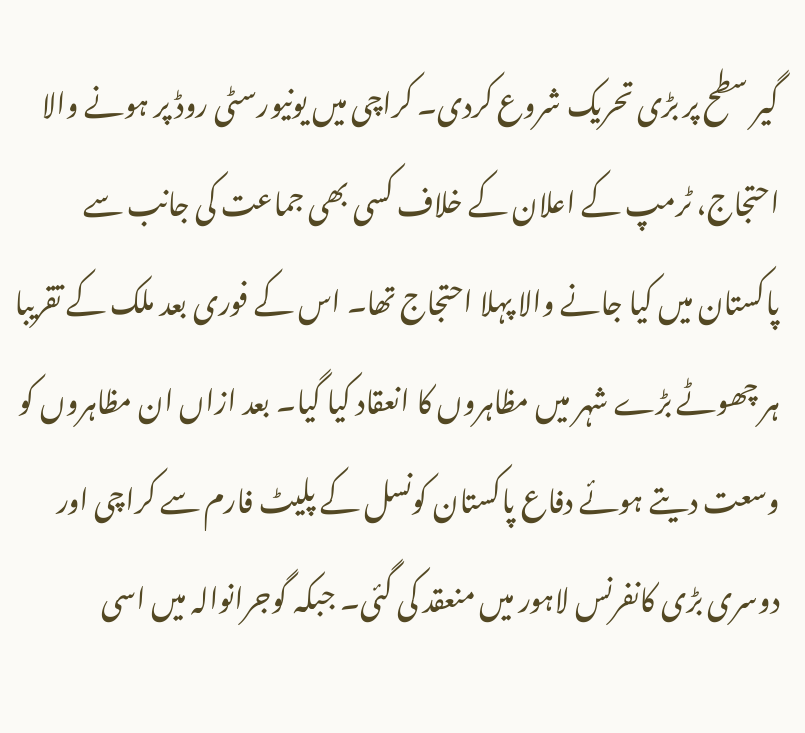گیر سطح پر بڑی تحریک شروع کردی۔ کراچی میں یونیورسٹی روڈ پر ہونے والا احتجاج، ٹرمپ کے اعلان کے خلاف کسی بھی جماعت کی جانب سے پاکستان میں کیا جانے والا پہلا احتجاج تھا۔ اس کے فوری بعد ملک کے تقریبا ہر چھوٹے بڑے شہر میں مظاہروں کا انعقاد کیا گیا۔ بعد ازاں ان مظاہروں کو وسعت دیتے ہوئے دفاع پاکستان کونسل کے پلیٹ فارم سے کراچی اور دوسری بڑی کانفرنس لاہور میں منعقد کی گئی۔ جبکہ گوجرانوالہ میں اسی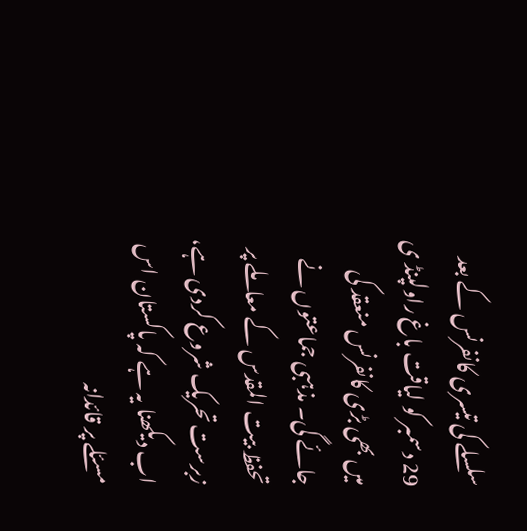سلسلے کی تیسری کانفرنس کے بعد 29 دسمبر کو لیاقت باغ راولپنڈ ی میں بھی بڑی کانفرنس منعقد کی جائے گی۔ مذہبی جماعتوں نے تحفظ بیت المقدس کے معاملے پر زبرست تحریک شروع کردی ہے، اب دیکھنا یہ ہے کہ پاکستان اس مسئلے پر قائدانہ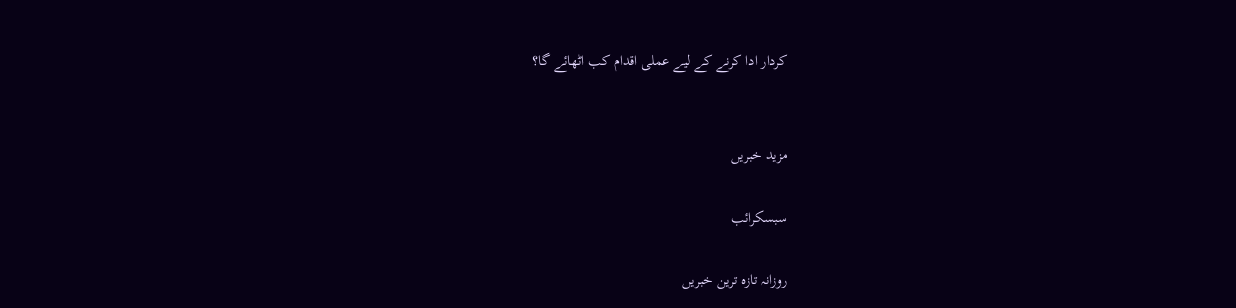کردار ادا کرنے کے لیے عملی اقدام کب اٹھائے گا؟


مزید خبریں

سبسکرائب

روزانہ تازہ ترین خبریں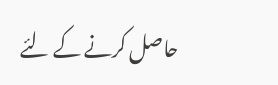حاصل کرنے کے لئے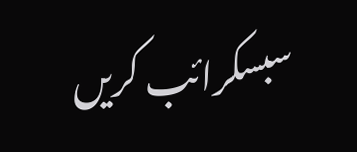سبسکرائب کریں